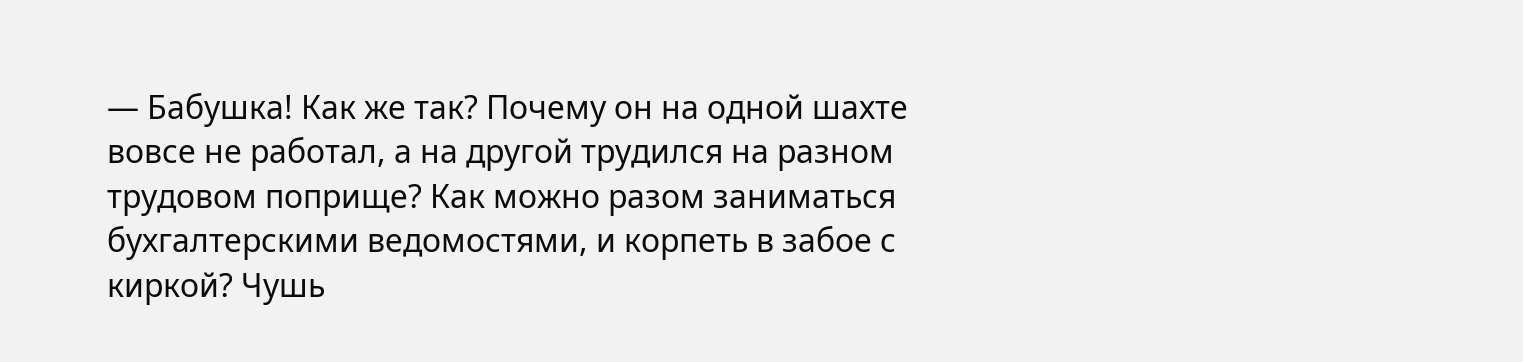— Бабушка! Как же так? Почему он на одной шахте вовсе не работал, а на другой трудился на разном трудовом поприще? Как можно разом заниматься бухгалтерскими ведомостями, и корпеть в забое с киркой? Чушь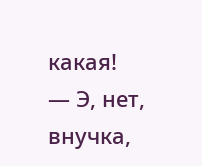какая!
— Э, нет, внучка,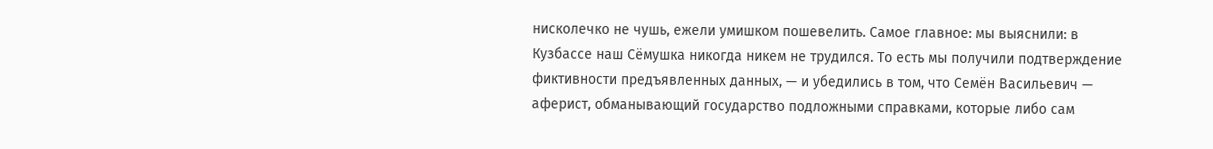нисколечко не чушь, ежели умишком пошевелить. Самое главное: мы выяснили: в Кузбассе наш Сёмушка никогда никем не трудился. То есть мы получили подтверждение фиктивности предъявленных данных, — и убедились в том, что Семён Васильевич — аферист, обманывающий государство подложными справками, которые либо сам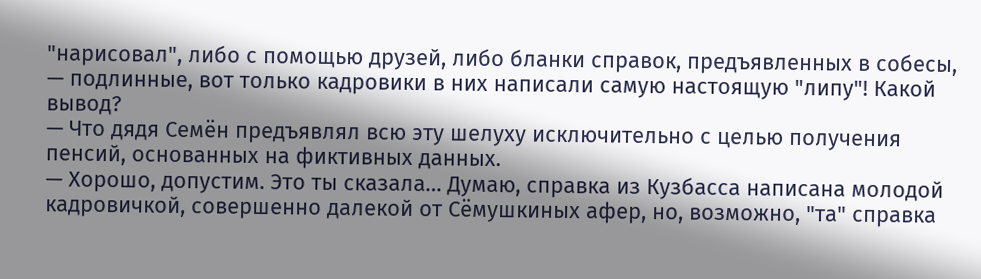"нарисовал", либо с помощью друзей, либо бланки справок, предъявленных в собесы, — подлинные, вот только кадровики в них написали самую настоящую "липу"! Какой вывод?
— Что дядя Семён предъявлял всю эту шелуху исключительно с целью получения пенсий, основанных на фиктивных данных.
— Хорошо, допустим. Это ты сказала… Думаю, справка из Кузбасса написана молодой кадровичкой, совершенно далекой от Сёмушкиных афер, но, возможно, "та" справка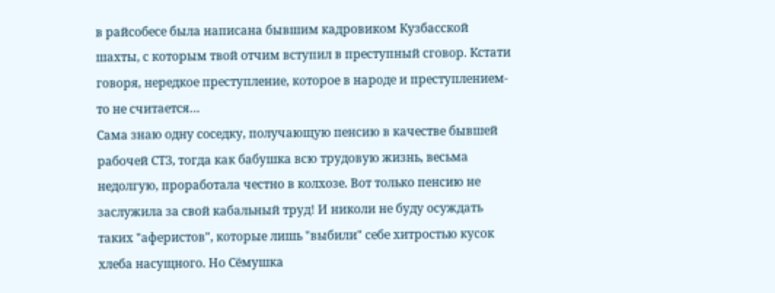в райсобесе была написана бывшим кадровиком Кузбасской шахты, с которым твой отчим вступил в преступный сговор. Кстати говоря, нередкое преступление, которое в народе и преступлением-то не считается…
Сама знаю одну соседку, получающую пенсию в качестве бывшей рабочей СТЗ, тогда как бабушка всю трудовую жизнь, весьма недолгую, проработала честно в колхозе. Вот только пенсию не заслужила за свой кабальный труд! И николи не буду осуждать таких "аферистов", которые лишь "выбили" себе хитростью кусок хлеба насущного. Но Сёмушка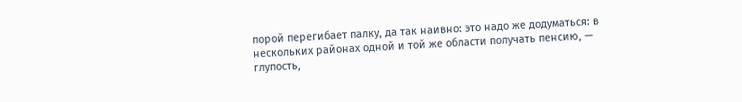порой перегибает палку, да так наивно: это надо же додуматься: в нескольких районах одной и той же области получать пенсию, — глупость,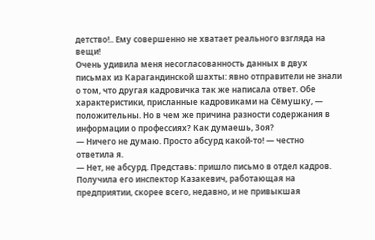детство!.. Ему совершенно не хватает реального взгляда на вещи!
Очень удивила меня несогласованность данных в двух письмах из Карагандинской шахты: явно отправители не знали о том, что другая кадровичка так же написала ответ. Обе характеристики, присланные кадровиками на Сёмушку, — положительны. Но в чем же причина разности содержания в информации о профессиях? Как думаешь, Зоя?
— Ничего не думаю. Просто абсурд какой-то! — честно ответила я.
— Нет, не абсурд. Представь: пришло письмо в отдел кадров. Получила его инспектор Казакевич, работающая на предприятии, скорее всего, недавно, и не привыкшая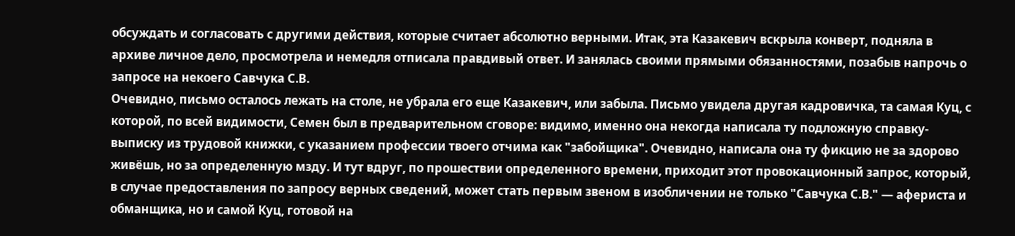обсуждать и согласовать с другими действия, которые считает абсолютно верными. Итак, эта Казакевич вскрыла конверт, подняла в архиве личное дело, просмотрела и немедля отписала правдивый ответ. И занялась своими прямыми обязанностями, позабыв напрочь о запросе на некоего Савчука С.В.
Очевидно, письмо осталось лежать на столе, не убрала его еще Казакевич, или забыла. Письмо увидела другая кадровичка, та самая Куц, с которой, по всей видимости, Семен был в предварительном сговоре: видимо, именно она некогда написала ту подложную справку-выписку из трудовой книжки, с указанием профессии твоего отчима как "забойщика". Очевидно, написала она ту фикцию не за здорово живёшь, но за определенную мзду. И тут вдруг, по прошествии определенного времени, приходит этот провокационный запрос, который, в случае предоставления по запросу верных сведений, может стать первым звеном в изобличении не только "Савчука С.В." — афериста и обманщика, но и самой Куц, готовой на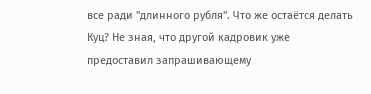все ради "длинного рубля". Что же остаётся делать Куц? Не зная, что другой кадровик уже предоставил запрашивающему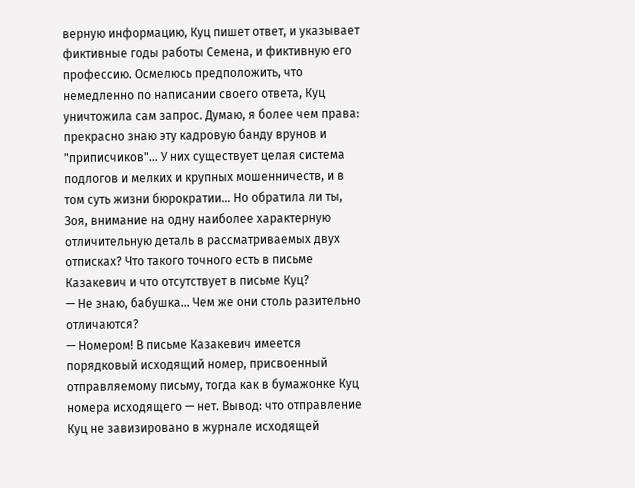верную информацию, Куц пишет ответ, и указывает фиктивные годы работы Семена, и фиктивную его профессию. Осмелюсь предположить, что немедленно по написании своего ответа, Куц уничтожила сам запрос. Думаю, я более чем права: прекрасно знаю эту кадровую банду врунов и "приписчиков"… У них существует целая система подлогов и мелких и крупных мошенничеств, и в том суть жизни бюрократии… Но обратила ли ты, Зоя, внимание на одну наиболее характерную отличительную деталь в рассматриваемых двух отписках? Что такого точного есть в письме Казакевич и что отсутствует в письме Куц?
— Не знаю, бабушка… Чем же они столь разительно отличаются?
— Номером! В письме Казакевич имеется порядковый исходящий номер, присвоенный отправляемому письму, тогда как в бумажонке Куц номера исходящего — нет. Вывод: что отправление Куц не завизировано в журнале исходящей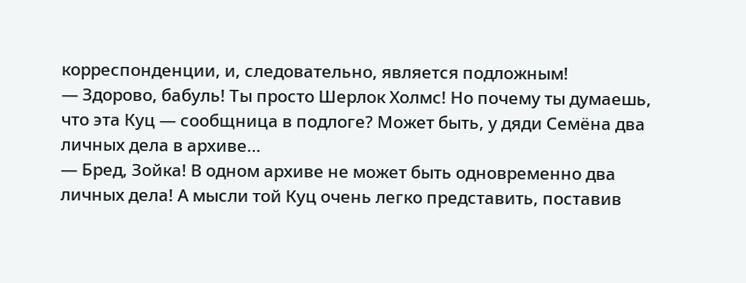корреспонденции, и, следовательно, является подложным!
— Здорово, бабуль! Ты просто Шерлок Холмс! Но почему ты думаешь, что эта Куц — сообщница в подлоге? Может быть, у дяди Семёна два личных дела в архиве…
— Бред, Зойка! В одном архиве не может быть одновременно два личных дела! А мысли той Куц очень легко представить, поставив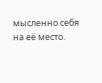мысленно себя на её место.